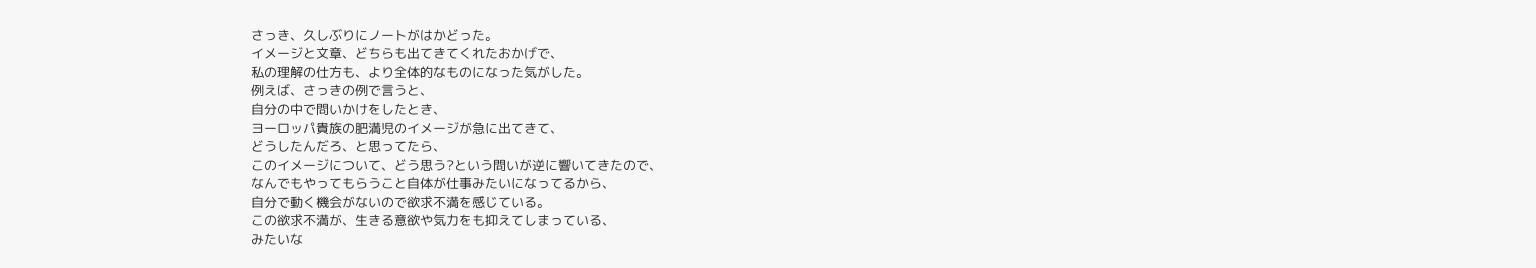さっき、久しぶりにノートがはかどった。
イメージと文章、どちらも出てきてくれたおかげで、
私の理解の仕方も、より全体的なものになった気がした。
例えば、さっきの例で言うと、
自分の中で問いかけをしたとき、
ヨーロッパ貴族の肥満児のイメージが急に出てきて、
どうしたんだろ、と思ってたら、
このイメージについて、どう思う?という問いが逆に響いてきたので、
なんでもやってもらうこと自体が仕事みたいになってるから、
自分で動く機会がないので欲求不満を感じている。
この欲求不満が、生きる意欲や気力をも抑えてしまっている、
みたいな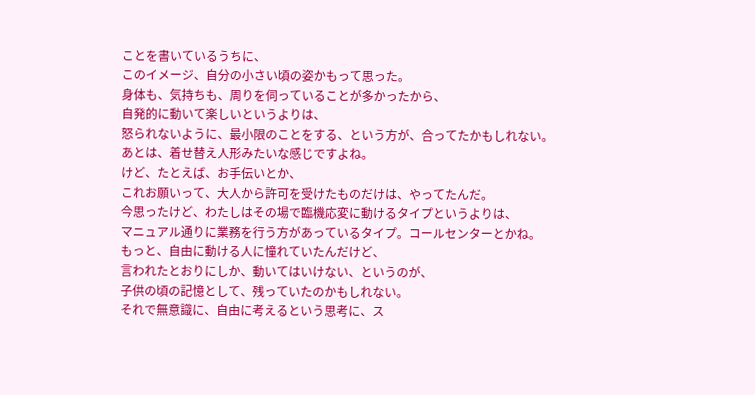ことを書いているうちに、
このイメージ、自分の小さい頃の姿かもって思った。
身体も、気持ちも、周りを伺っていることが多かったから、
自発的に動いて楽しいというよりは、
怒られないように、最小限のことをする、という方が、合ってたかもしれない。
あとは、着せ替え人形みたいな感じですよね。
けど、たとえば、お手伝いとか、
これお願いって、大人から許可を受けたものだけは、やってたんだ。
今思ったけど、わたしはその場で臨機応変に動けるタイプというよりは、
マニュアル通りに業務を行う方があっているタイプ。コールセンターとかね。
もっと、自由に動ける人に憧れていたんだけど、
言われたとおりにしか、動いてはいけない、というのが、
子供の頃の記憶として、残っていたのかもしれない。
それで無意識に、自由に考えるという思考に、ス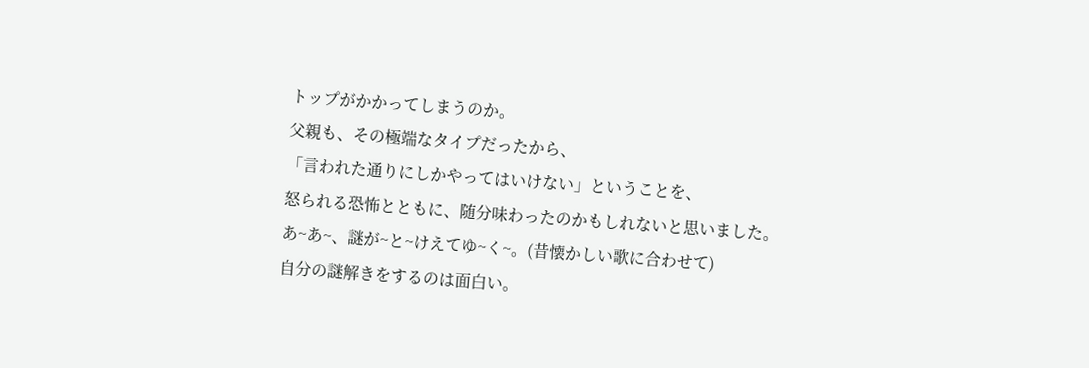トップがかかってしまうのか。
父親も、その極端なタイプだったから、
「言われた通りにしかやってはいけない」ということを、
怒られる恐怖とともに、随分味わったのかもしれないと思いました。
あ~あ~、謎が~と~けえてゆ~く~。(昔懐かしい歌に合わせて)
自分の謎解きをするのは面白い。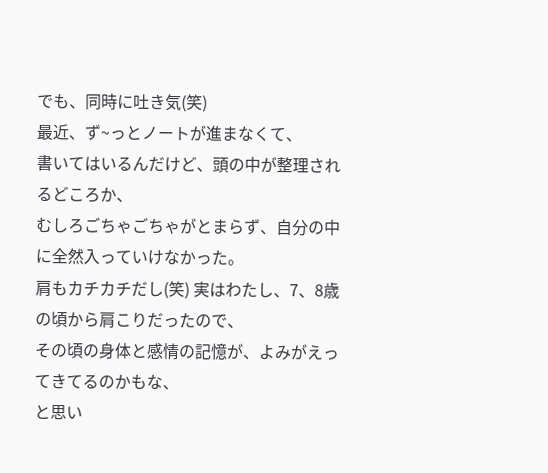でも、同時に吐き気(笑)
最近、ず~っとノートが進まなくて、
書いてはいるんだけど、頭の中が整理されるどころか、
むしろごちゃごちゃがとまらず、自分の中に全然入っていけなかった。
肩もカチカチだし(笑) 実はわたし、7、8歳の頃から肩こりだったので、
その頃の身体と感情の記憶が、よみがえってきてるのかもな、
と思い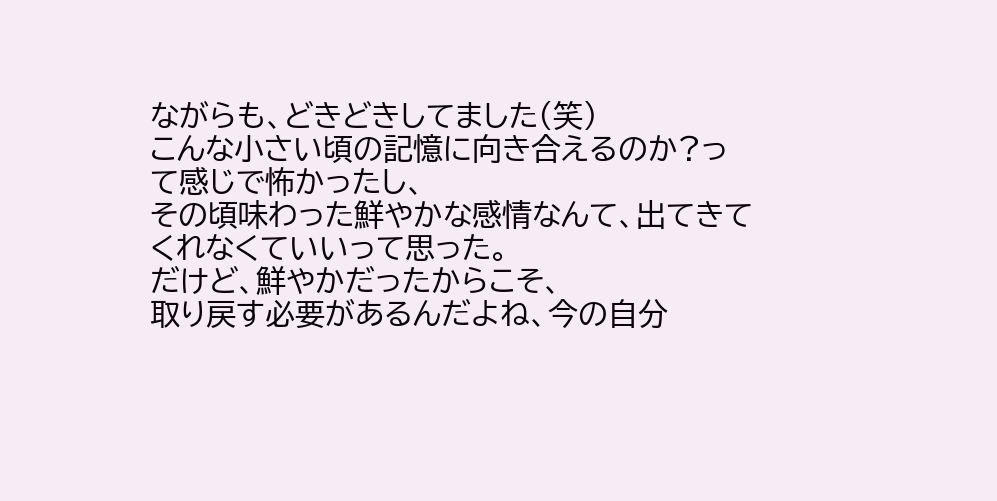ながらも、どきどきしてました(笑)
こんな小さい頃の記憶に向き合えるのか?って感じで怖かったし、
その頃味わった鮮やかな感情なんて、出てきてくれなくていいって思った。
だけど、鮮やかだったからこそ、
取り戻す必要があるんだよね、今の自分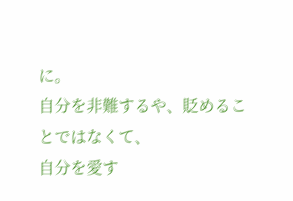に。
自分を非難するや、貶めることではなくて、
自分を愛す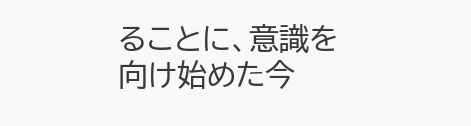ることに、意識を向け始めた今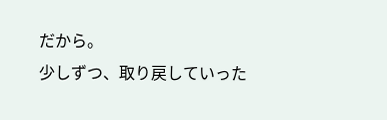だから。
少しずつ、取り戻していった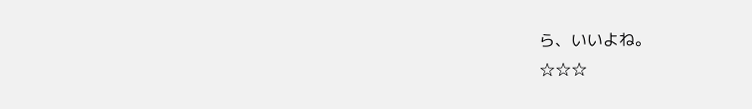ら、いいよね。
☆☆☆